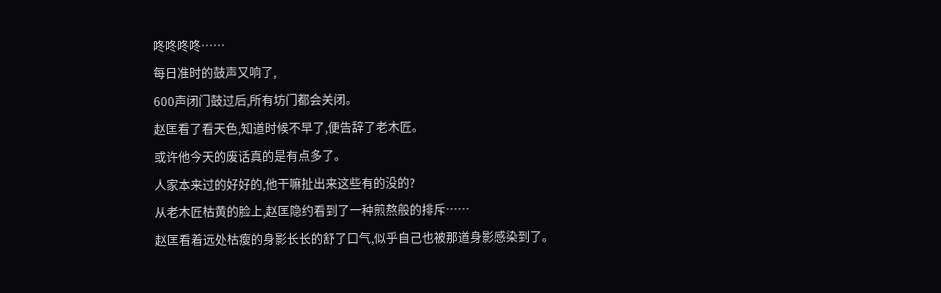咚咚咚咚……
每日准时的鼓声又响了,
600声闭门鼓过后,所有坊门都会关闭。
赵匡看了看天色,知道时候不早了,便告辞了老木匠。
或许他今天的废话真的是有点多了。
人家本来过的好好的,他干嘛扯出来这些有的没的?
从老木匠枯黄的脸上,赵匡隐约看到了一种煎熬般的排斥……
赵匡看着远处枯瘦的身影长长的舒了口气,似乎自己也被那道身影感染到了。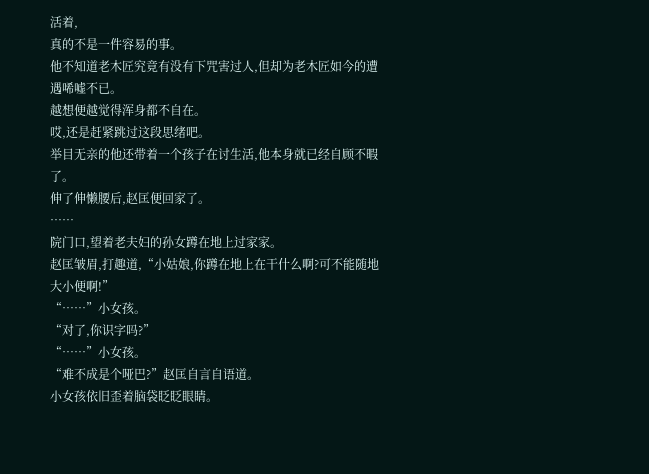活着,
真的不是一件容易的事。
他不知道老木匠究竟有没有下咒害过人,但却为老木匠如今的遭遇唏嘘不已。
越想便越觉得浑身都不自在。
哎,还是赶紧跳过这段思绪吧。
举目无亲的他还带着一个孩子在讨生活,他本身就已经自顾不暇了。
伸了伸懒腰后,赵匡便回家了。
……
院门口,望着老夫妇的孙女蹲在地上过家家。
赵匡皱眉,打趣道,“小姑娘,你蹲在地上在干什么啊?可不能随地大小便啊!”
“……”小女孩。
“对了,你识字吗?”
“……”小女孩。
“难不成是个哑巴?”赵匡自言自语道。
小女孩依旧歪着脑袋眨眨眼睛。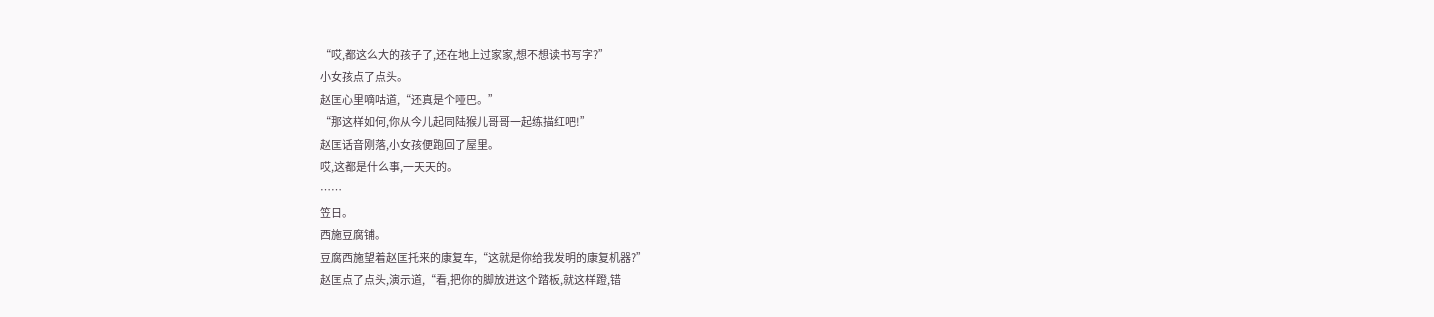“哎,都这么大的孩子了,还在地上过家家,想不想读书写字?”
小女孩点了点头。
赵匡心里嘀咕道,“还真是个哑巴。”
“那这样如何,你从今儿起同陆猴儿哥哥一起练描红吧!”
赵匡话音刚落,小女孩便跑回了屋里。
哎,这都是什么事,一天天的。
……
笠日。
西施豆腐铺。
豆腐西施望着赵匡托来的康复车,“这就是你给我发明的康复机器?”
赵匡点了点头,演示道,“看,把你的脚放进这个踏板,就这样蹬,错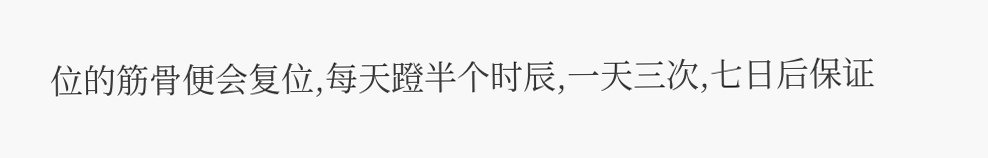位的筋骨便会复位,每天蹬半个时辰,一天三次,七日后保证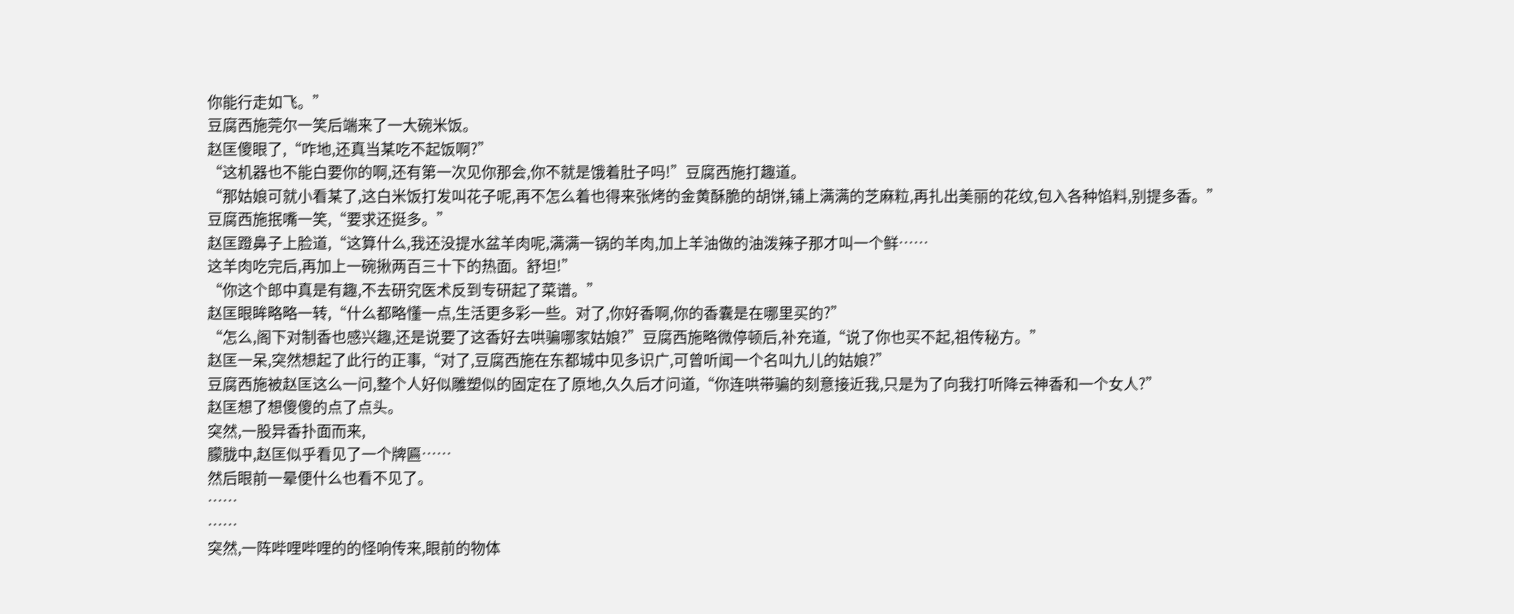你能行走如飞。”
豆腐西施莞尔一笑后端来了一大碗米饭。
赵匡傻眼了,“咋地,还真当某吃不起饭啊?”
“这机器也不能白要你的啊,还有第一次见你那会,你不就是饿着肚子吗!”豆腐西施打趣道。
“那姑娘可就小看某了,这白米饭打发叫花子呢,再不怎么着也得来张烤的金黄酥脆的胡饼,铺上满满的芝麻粒,再扎出美丽的花纹,包入各种馅料,别提多香。”
豆腐西施抿嘴一笑,“要求还挺多。”
赵匡蹬鼻子上脸道,“这算什么,我还没提水盆羊肉呢,满满一锅的羊肉,加上羊油做的油泼辣子那才叫一个鲜……
这羊肉吃完后,再加上一碗揪两百三十下的热面。舒坦!”
“你这个郎中真是有趣,不去研究医术反到专研起了菜谱。”
赵匡眼眸略略一转,“什么都略懂一点,生活更多彩一些。对了,你好香啊,你的香囊是在哪里买的?”
“怎么,阁下对制香也感兴趣,还是说要了这香好去哄骗哪家姑娘?”豆腐西施略微停顿后,补充道,“说了你也买不起,祖传秘方。”
赵匡一呆,突然想起了此行的正事,“对了,豆腐西施在东都城中见多识广,可曾听闻一个名叫九儿的姑娘?”
豆腐西施被赵匡这么一问,整个人好似雕塑似的固定在了原地,久久后才问道,“你连哄带骗的刻意接近我,只是为了向我打听降云神香和一个女人?”
赵匡想了想傻傻的点了点头。
突然,一股异香扑面而来,
朦胧中,赵匡似乎看见了一个牌匾……
然后眼前一晕便什么也看不见了。
……
……
突然,一阵哔哩哔哩的的怪响传来,眼前的物体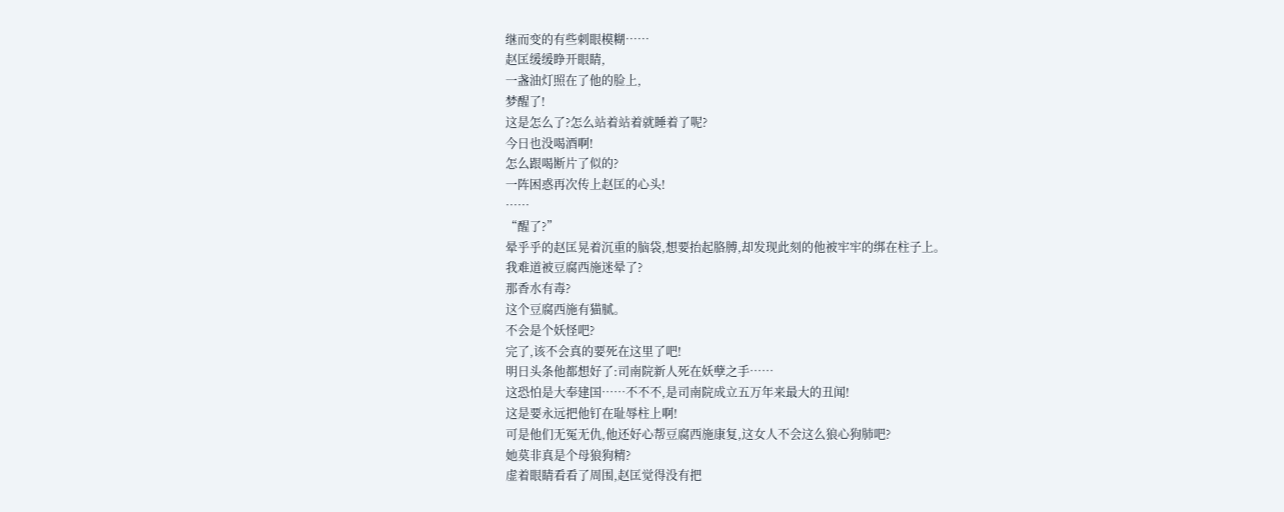继而变的有些刺眼模糊……
赵匡缓缓睁开眼睛,
一盏油灯照在了他的脸上,
梦醒了!
这是怎么了?怎么站着站着就睡着了呢?
今日也没喝酒啊!
怎么跟喝断片了似的?
一阵困惑再次传上赵匡的心头!
……
“醒了?”
晕乎乎的赵匡晃着沉重的脑袋,想要抬起胳膊,却发现此刻的他被牢牢的绑在柱子上。
我难道被豆腐西施迷晕了?
那香水有毒?
这个豆腐西施有猫腻。
不会是个妖怪吧?
完了,该不会真的要死在这里了吧!
明日头条他都想好了:司南院新人死在妖孽之手……
这恐怕是大奉建国……不不不,是司南院成立五万年来最大的丑闻!
这是要永远把他钉在耻辱柱上啊!
可是他们无冤无仇,他还好心帮豆腐西施康复,这女人不会这么狼心狗肺吧?
她莫非真是个母狼狗精?
虚着眼睛看看了周围,赵匡觉得没有把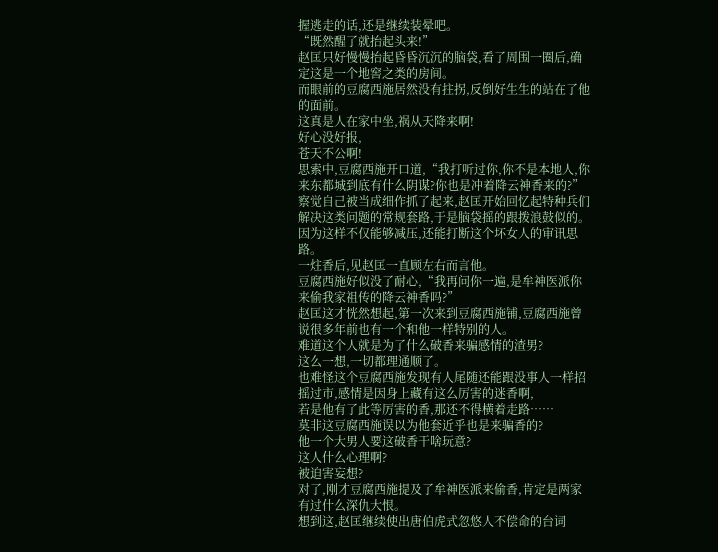握逃走的话,还是继续装晕吧。
“既然醒了就抬起头来!”
赵匡只好慢慢抬起昏昏沉沉的脑袋,看了周围一圈后,确定这是一个地窖之类的房间。
而眼前的豆腐西施居然没有拄拐,反倒好生生的站在了他的面前。
这真是人在家中坐,祸从天降来啊!
好心没好报,
苍天不公啊!
思索中,豆腐西施开口道,“我打听过你,你不是本地人,你来东都城到底有什么阴谋?你也是冲着降云神香来的?”
察觉自己被当成细作抓了起来,赵匡开始回忆起特种兵们解决这类问题的常规套路,于是脑袋摇的跟拨浪鼓似的。
因为这样不仅能够减压,还能打断这个坏女人的审讯思路。
一炷香后,见赵匡一直顾左右而言他。
豆腐西施好似没了耐心,“我再问你一遍,是牟神医派你来偷我家祖传的降云神香吗?”
赵匡这才恍然想起,第一次来到豆腐西施铺,豆腐西施曾说很多年前也有一个和他一样特别的人。
难道这个人就是为了什么破香来骗感情的渣男?
这么一想,一切都理通顺了。
也难怪这个豆腐西施发现有人尾随还能跟没事人一样招摇过市,感情是因身上藏有这么厉害的迷香啊,
若是他有了此等厉害的香,那还不得横着走路……
莫非这豆腐西施误以为他套近乎也是来骗香的?
他一个大男人要这破香干啥玩意?
这人什么心理啊?
被迫害妄想?
对了,刚才豆腐西施提及了牟神医派来偷香,肯定是两家有过什么深仇大恨。
想到这,赵匡继续使出唐伯虎式忽悠人不偿命的台词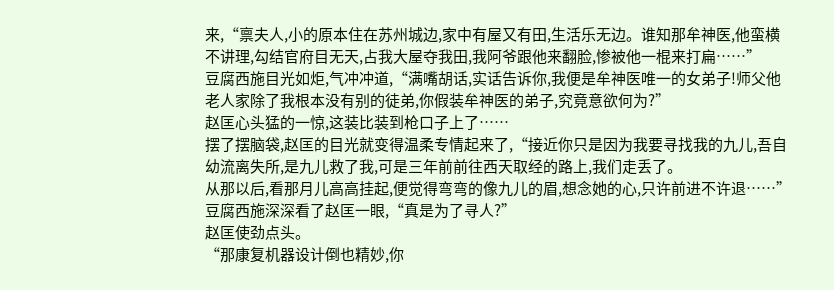来,“禀夫人,小的原本住在苏州城边,家中有屋又有田,生活乐无边。谁知那牟神医,他蛮横不讲理,勾结官府目无天,占我大屋夺我田,我阿爷跟他来翻脸,惨被他一棍来打扁……”
豆腐西施目光如炬,气冲冲道,“满嘴胡话,实话告诉你,我便是牟神医唯一的女弟子!师父他老人家除了我根本没有别的徒弟,你假装牟神医的弟子,究竟意欲何为?”
赵匡心头猛的一惊,这装比装到枪口子上了……
摆了摆脑袋,赵匡的目光就变得温柔专情起来了,“接近你只是因为我要寻找我的九儿,吾自幼流离失所,是九儿救了我,可是三年前前往西天取经的路上,我们走丢了。
从那以后,看那月儿高高挂起,便觉得弯弯的像九儿的眉,想念她的心,只许前进不许退……”
豆腐西施深深看了赵匡一眼,“真是为了寻人?”
赵匡使劲点头。
“那康复机器设计倒也精妙,你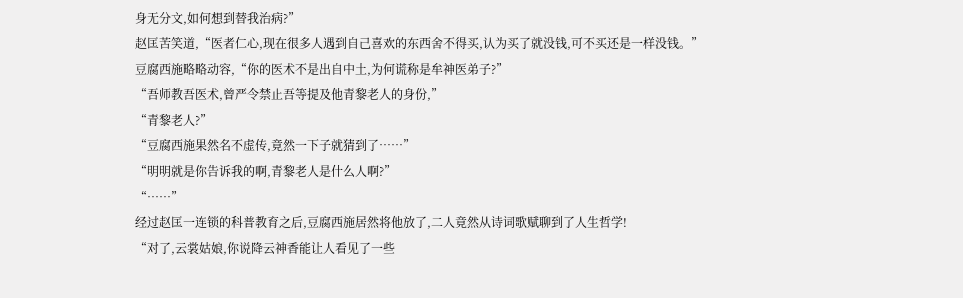身无分文,如何想到替我治病?”
赵匡苦笑道,“医者仁心,现在很多人遇到自己喜欢的东西舍不得买,认为买了就没钱,可不买还是一样没钱。”
豆腐西施略略动容,“你的医术不是出自中土,为何谎称是牟神医弟子?”
“吾师教吾医术,曾严令禁止吾等提及他青黎老人的身份,”
“青黎老人?”
“豆腐西施果然名不虚传,竟然一下子就猜到了……”
“明明就是你告诉我的啊,青黎老人是什么人啊?”
“……”
经过赵匡一连锁的科普教育之后,豆腐西施居然将他放了,二人竟然从诗词歌赋聊到了人生哲学!
“对了,云裳姑娘,你说降云神香能让人看见了一些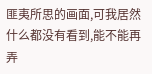匪夷所思的画面,可我居然什么都没有看到,能不能再弄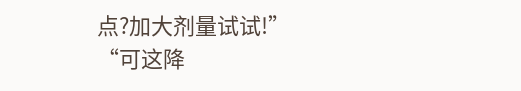点?加大剂量试试!”
“可这降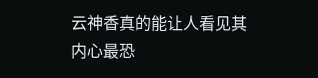云神香真的能让人看见其内心最恐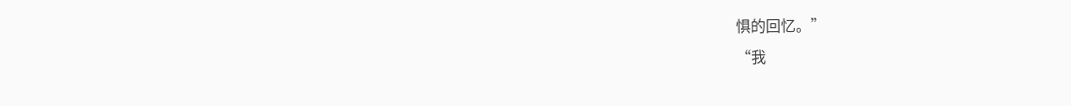惧的回忆。”
“我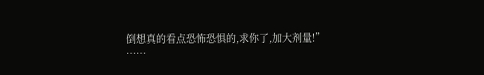倒想真的看点恐怖恐惧的,求你了,加大剂量!”
……